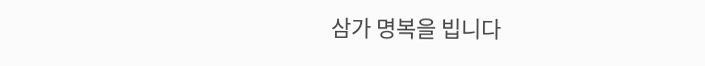삼가 명복을 빕니다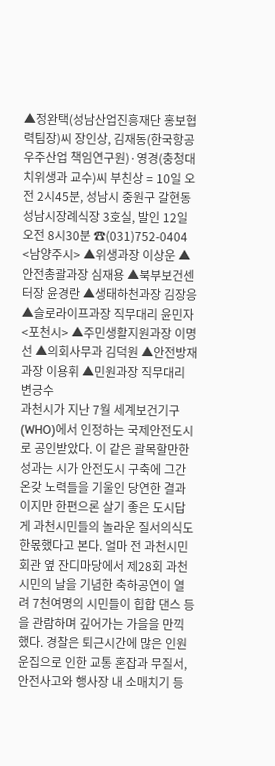▲정완택(성남산업진흥재단 홍보협력팀장)씨 장인상, 김재동(한국항공우주산업 책임연구원)·영경(충청대 치위생과 교수)씨 부친상 = 10일 오전 2시45분, 성남시 중원구 갈현동 성남시장례식장 3호실, 발인 12일 오전 8시30분 ☎(031)752-0404
<남양주시> ▲위생과장 이상운 ▲안전총괄과장 심재용 ▲북부보건센터장 윤경란 ▲생태하천과장 김장응 ▲슬로라이프과장 직무대리 윤민자 <포천시> ▲주민생활지원과장 이명선 ▲의회사무과 김덕원 ▲안전방재과장 이용휘 ▲민원과장 직무대리 변긍수
과천시가 지난 7월 세계보건기구(WHO)에서 인정하는 국제안전도시로 공인받았다. 이 같은 괄목할만한 성과는 시가 안전도시 구축에 그간 온갖 노력들을 기울인 당연한 결과이지만 한편으론 살기 좋은 도시답게 과천시민들의 놀라운 질서의식도 한몫했다고 본다. 얼마 전 과천시민회관 옆 잔디마당에서 제28회 과천 시민의 날을 기념한 축하공연이 열려 7천여명의 시민들이 힙합 댄스 등을 관람하며 깊어가는 가을을 만끽했다. 경찰은 퇴근시간에 많은 인원 운집으로 인한 교통 혼잡과 무질서, 안전사고와 행사장 내 소매치기 등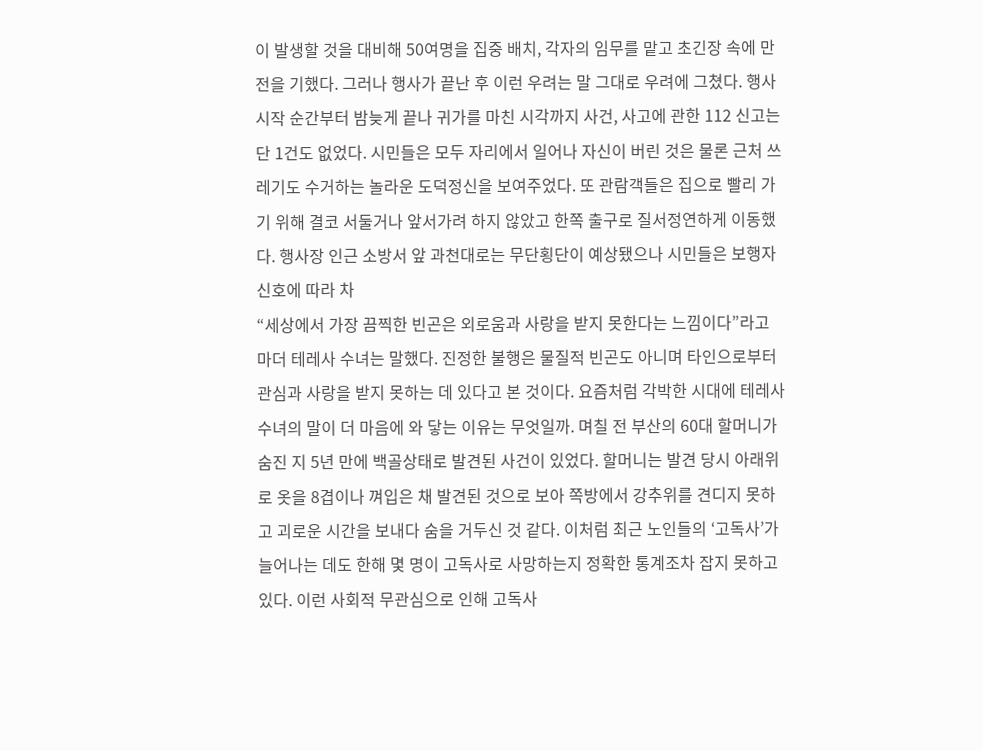이 발생할 것을 대비해 50여명을 집중 배치, 각자의 임무를 맡고 초긴장 속에 만전을 기했다. 그러나 행사가 끝난 후 이런 우려는 말 그대로 우려에 그쳤다. 행사 시작 순간부터 밤늦게 끝나 귀가를 마친 시각까지 사건, 사고에 관한 112 신고는 단 1건도 없었다. 시민들은 모두 자리에서 일어나 자신이 버린 것은 물론 근처 쓰레기도 수거하는 놀라운 도덕정신을 보여주었다. 또 관람객들은 집으로 빨리 가기 위해 결코 서둘거나 앞서가려 하지 않았고 한쪽 출구로 질서정연하게 이동했다. 행사장 인근 소방서 앞 과천대로는 무단횡단이 예상됐으나 시민들은 보행자 신호에 따라 차
“세상에서 가장 끔찍한 빈곤은 외로움과 사랑을 받지 못한다는 느낌이다”라고 마더 테레사 수녀는 말했다. 진정한 불행은 물질적 빈곤도 아니며 타인으로부터 관심과 사랑을 받지 못하는 데 있다고 본 것이다. 요즘처럼 각박한 시대에 테레사 수녀의 말이 더 마음에 와 닿는 이유는 무엇일까. 며칠 전 부산의 60대 할머니가 숨진 지 5년 만에 백골상태로 발견된 사건이 있었다. 할머니는 발견 당시 아래위로 옷을 8겹이나 껴입은 채 발견된 것으로 보아 쪽방에서 강추위를 견디지 못하고 괴로운 시간을 보내다 숨을 거두신 것 같다. 이처럼 최근 노인들의 ‘고독사’가 늘어나는 데도 한해 몇 명이 고독사로 사망하는지 정확한 통계조차 잡지 못하고 있다. 이런 사회적 무관심으로 인해 고독사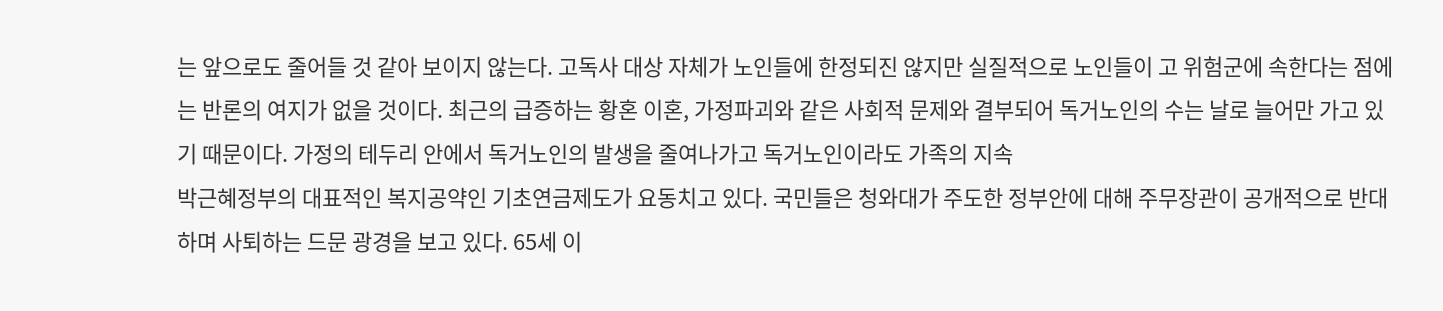는 앞으로도 줄어들 것 같아 보이지 않는다. 고독사 대상 자체가 노인들에 한정되진 않지만 실질적으로 노인들이 고 위험군에 속한다는 점에는 반론의 여지가 없을 것이다. 최근의 급증하는 황혼 이혼, 가정파괴와 같은 사회적 문제와 결부되어 독거노인의 수는 날로 늘어만 가고 있기 때문이다. 가정의 테두리 안에서 독거노인의 발생을 줄여나가고 독거노인이라도 가족의 지속
박근혜정부의 대표적인 복지공약인 기초연금제도가 요동치고 있다. 국민들은 청와대가 주도한 정부안에 대해 주무장관이 공개적으로 반대하며 사퇴하는 드문 광경을 보고 있다. 65세 이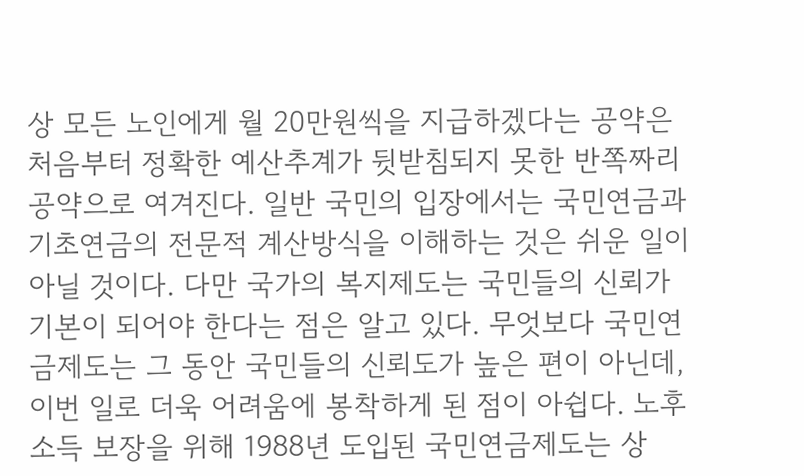상 모든 노인에게 월 20만원씩을 지급하겠다는 공약은 처음부터 정확한 예산추계가 뒷받침되지 못한 반쪽짜리 공약으로 여겨진다. 일반 국민의 입장에서는 국민연금과 기초연금의 전문적 계산방식을 이해하는 것은 쉬운 일이 아닐 것이다. 다만 국가의 복지제도는 국민들의 신뢰가 기본이 되어야 한다는 점은 알고 있다. 무엇보다 국민연금제도는 그 동안 국민들의 신뢰도가 높은 편이 아닌데, 이번 일로 더욱 어려움에 봉착하게 된 점이 아쉽다. 노후소득 보장을 위해 1988년 도입된 국민연금제도는 상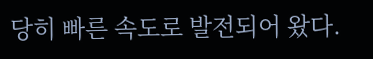당히 빠른 속도로 발전되어 왔다.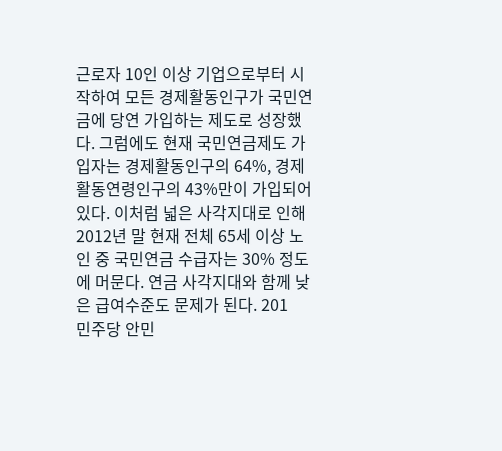근로자 10인 이상 기업으로부터 시작하여 모든 경제활동인구가 국민연금에 당연 가입하는 제도로 성장했다. 그럼에도 현재 국민연금제도 가입자는 경제활동인구의 64%, 경제활동연령인구의 43%만이 가입되어 있다. 이처럼 넓은 사각지대로 인해 2012년 말 현재 전체 65세 이상 노인 중 국민연금 수급자는 30% 정도에 머문다. 연금 사각지대와 함께 낮은 급여수준도 문제가 된다. 201
민주당 안민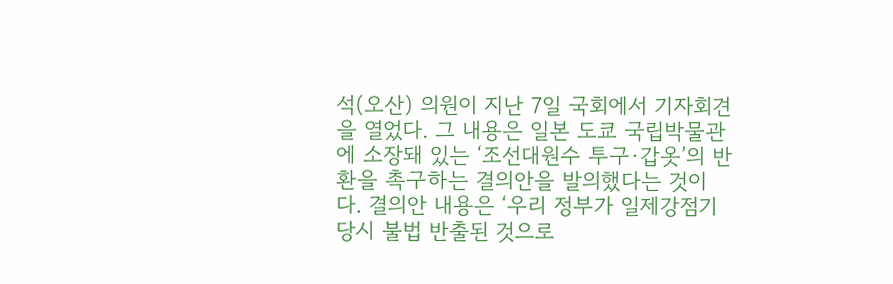석(오산) 의원이 지난 7일 국회에서 기자회견을 열었다. 그 내용은 일본 도쿄 국립박물관에 소장돼 있는 ‘조선대원수 투구·갑옷’의 반환을 촉구하는 결의안을 발의했다는 것이다. 결의안 내용은 ‘우리 정부가 일제강점기 당시 불법 반출된 것으로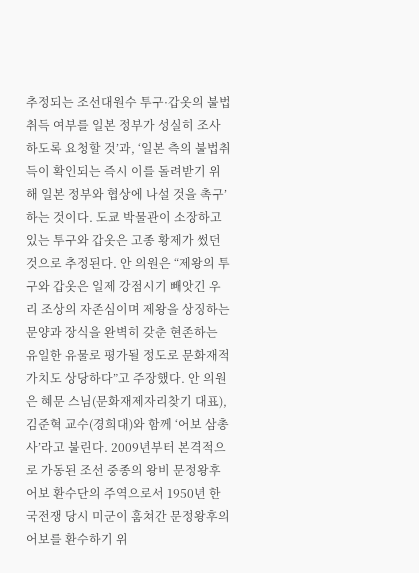추정되는 조선대원수 투구·갑옷의 불법취득 여부를 일본 정부가 성실히 조사하도록 요청할 것’과, ‘일본 측의 불법취득이 확인되는 즉시 이를 돌려받기 위해 일본 정부와 협상에 나설 것을 촉구’하는 것이다. 도쿄 박물관이 소장하고 있는 투구와 갑옷은 고종 황제가 썼던 것으로 추정된다. 안 의원은 “제왕의 투구와 갑옷은 일제 강점시기 빼앗긴 우리 조상의 자존심이며 제왕을 상징하는 문양과 장식을 완벽히 갖춘 현존하는 유일한 유물로 평가될 정도로 문화재적 가치도 상당하다”고 주장했다. 안 의원은 혜문 스님(문화재제자리찾기 대표), 김준혁 교수(경희대)와 함께 ‘어보 삼총사’라고 불린다. 2009년부터 본격적으로 가동된 조선 중종의 왕비 문정왕후 어보 환수단의 주역으로서 1950년 한국전쟁 당시 미군이 훔쳐간 문정왕후의 어보를 환수하기 위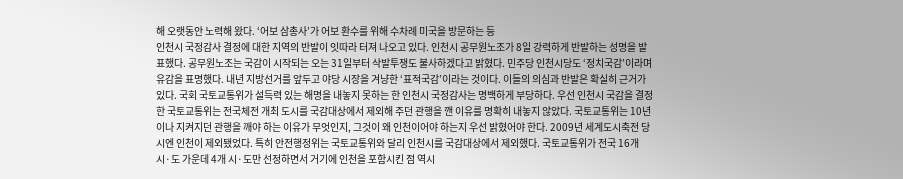해 오랫동안 노력해 왔다. ‘어보 삼총사’가 어보 환수를 위해 수차례 미국을 방문하는 등
인천시 국정감사 결정에 대한 지역의 반발이 잇따라 터져 나오고 있다. 인천시 공무원노조가 8일 강력하게 반발하는 성명을 발표했다. 공무원노조는 국감이 시작되는 오는 31일부터 삭발투쟁도 불사하겠다고 밝혔다. 민주당 인천시당도 ‘정치국감’이라며 유감을 표명했다. 내년 지방선거를 앞두고 야당 시장을 겨냥한 ‘표적국감’이라는 것이다. 이들의 의심과 반발은 확실히 근거가 있다. 국회 국토교통위가 설득력 있는 해명을 내놓지 못하는 한 인천시 국정감사는 명백하게 부당하다. 우선 인천시 국감을 결정한 국토교통위는 전국체전 개최 도시를 국감대상에서 제외해 주던 관행을 깬 이유를 명확히 내놓지 않았다. 국토교통위는 10년이나 지켜지던 관행을 깨야 하는 이유가 무엇인지, 그것이 왜 인천이어야 하는지 우선 밝혔어야 한다. 2009년 세계도시축전 당시엔 인천이 제외됐었다. 특히 안전행정위는 국토교통위와 달리 인천시를 국감대상에서 제외했다. 국토교통위가 전국 16개 시·도 가운데 4개 시·도만 선정하면서 거기에 인천을 포함시킨 점 역시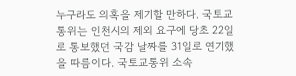누구라도 의혹을 제기할 만하다. 국토교통위는 인천시의 제외 요구에 당초 22일로 통보했던 국감 날짜를 31일로 연기했을 따름이다. 국토교통위 소속